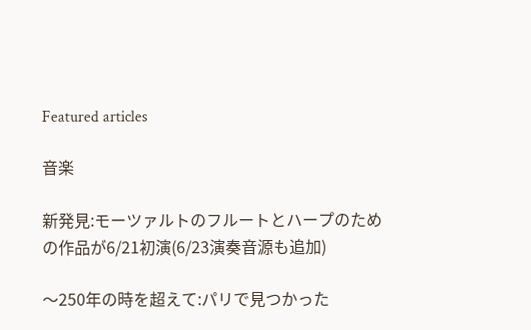Featured articles

音楽

新発見:モーツァルトのフルートとハープのための作品が6/21初演(6/23演奏音源も追加)

〜250年の時を超えて:パリで見つかった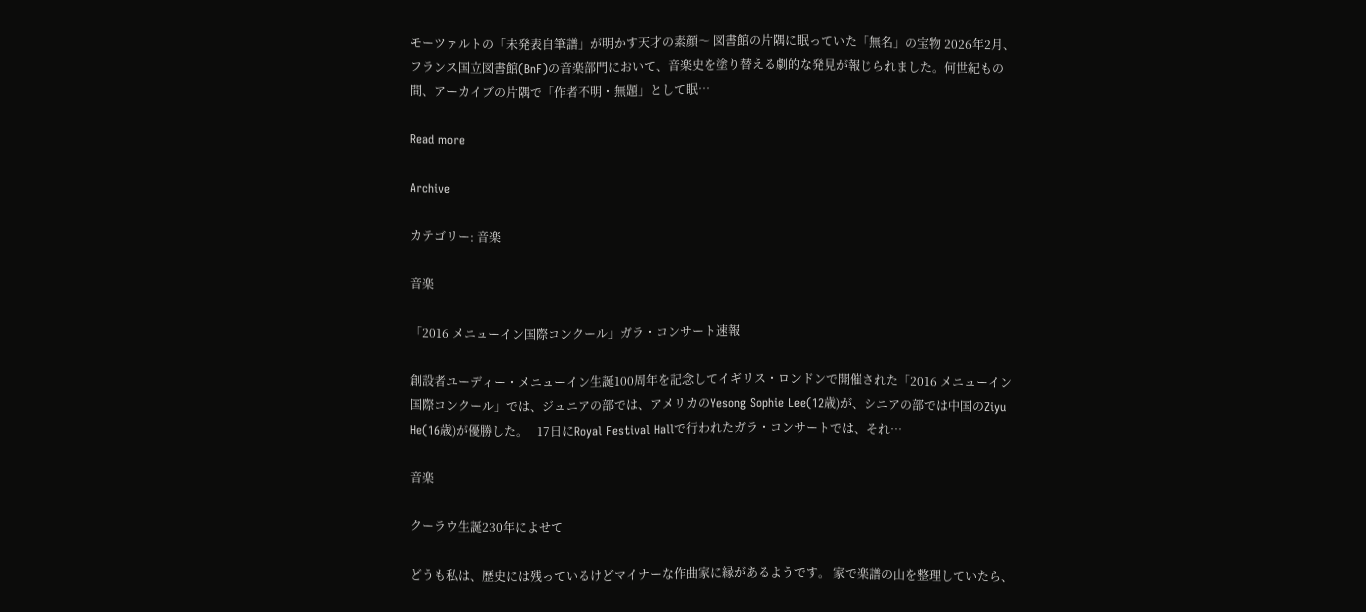モーツァルトの「未発表自筆譜」が明かす天才の素顔〜 図書館の片隅に眠っていた「無名」の宝物 2026年2月、フランス国立図書館(BnF)の音楽部門において、音楽史を塗り替える劇的な発見が報じられました。何世紀もの間、アーカイブの片隅で「作者不明・無題」として眠…

Read more

Archive

カテゴリー: 音楽

音楽

「2016 メニューイン国際コンクール」ガラ・コンサート速報

創設者ユーディー・メニューイン生誕100周年を記念してイギリス・ロンドンで開催された「2016 メニューイン国際コンクール」では、ジュニアの部では、アメリカのYesong Sophie Lee(12歳)が、シニアの部では中国のZiyu He(16歳)が優勝した。   17日にRoyal Festival Hallで行われたガラ・コンサートでは、それ…

音楽

クーラウ生誕230年によせて

どうも私は、歴史には残っているけどマイナーな作曲家に縁があるようです。 家で楽譜の山を整理していたら、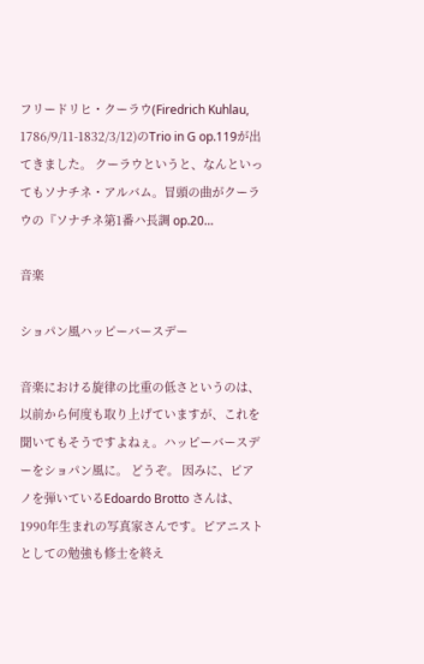フリードリヒ・クーラウ(Firedrich Kuhlau, 1786/9/11-1832/3/12)のTrio in G op.119が出てきました。 クーラウというと、なんといってもソナチネ・アルバム。冒頭の曲がクーラウの『ソナチネ第1番ハ長調 op.20…

音楽

ショパン風ハッピーバースデー

音楽における旋律の比重の低さというのは、以前から何度も取り上げていますが、これを聞いてもそうですよねぇ。ハッピーバースデーをショパン風に。 どうぞ。 因みに、ピアノを弾いているEdoardo Brotto さんは、1990年生まれの写真家さんです。ピアニストとしての勉強も修士を終え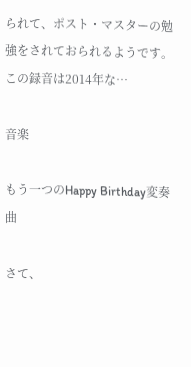られて、ポスト・マスターの勉強をされておられるようです。この録音は2014年な…

音楽

もう一つのHappy Birthday変奏曲

さて、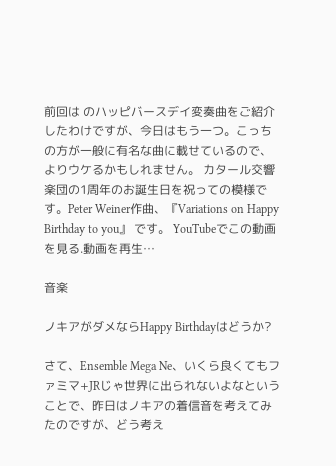前回は のハッピバースデイ変奏曲をご紹介したわけですが、今日はもう一つ。こっちの方が一般に有名な曲に載せているので、よりウケるかもしれません。 カタール交響楽団の1周年のお誕生日を祝っての模様です。Peter Weiner作曲、『Variations on Happy Birthday to you』 です。 YouTubeでこの動画を見る.動画を再生…

音楽

ノキアがダメならHappy Birthdayはどうか?

さて、Ensemble Mega Ne、いくら良くてもファミマ+JRじゃ世界に出られないよなということで、昨日はノキアの着信音を考えてみたのですが、どう考え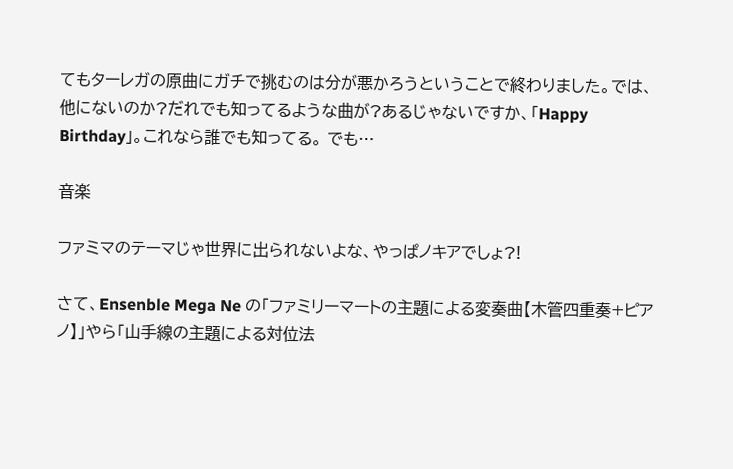てもターレガの原曲にガチで挑むのは分が悪かろうということで終わりました。では、他にないのか?だれでも知ってるような曲が?あるじゃないですか、「Happy Birthday」。これなら誰でも知ってる。 でも…

音楽

ファミマのテーマじゃ世界に出られないよな、やっぱノキアでしょ?!

さて、Ensenble Mega Ne の「ファミリーマートの主題による変奏曲【木管四重奏+ピアノ】」やら「山手線の主題による対位法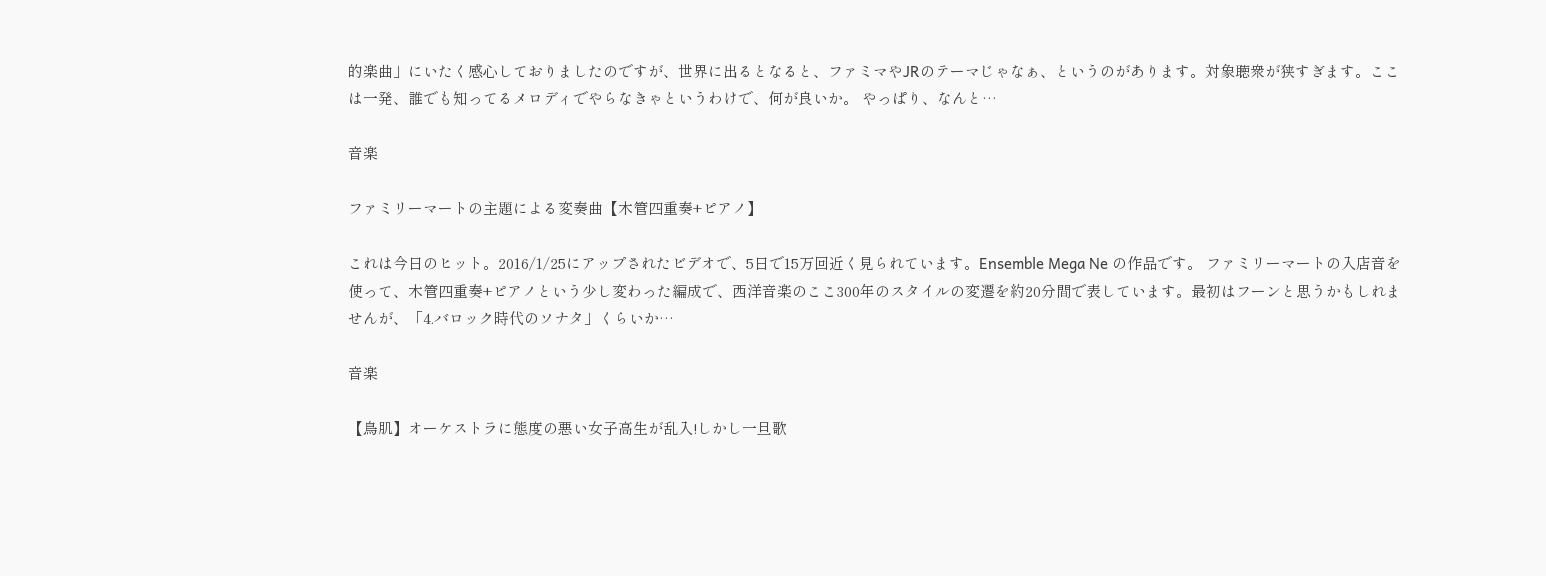的楽曲」にいたく感心しておりましたのですが、世界に出るとなると、ファミマやJRのテーマじゃなぁ、というのがあります。対象聴衆が狭すぎます。ここは一発、誰でも知ってるメロディでやらなきゃというわけで、何が良いか。 やっぱり、なんと…

音楽

ファミリーマートの主題による変奏曲【木管四重奏+ピアノ】

これは今日のヒット。2016/1/25にアップされたビデオで、5日で15万回近く見られています。Ensemble Mega Ne の作品です。 ファミリーマートの入店音を使って、木管四重奏+ピアノという少し変わった編成で、西洋音楽のここ300年のスタイルの変遷を約20分間で表しています。最初はフーンと思うかもしれませんが、「4.バロック時代のソナタ」くらいか…

音楽

【鳥肌】オーケストラに態度の悪い女子高生が乱入!しかし一旦歌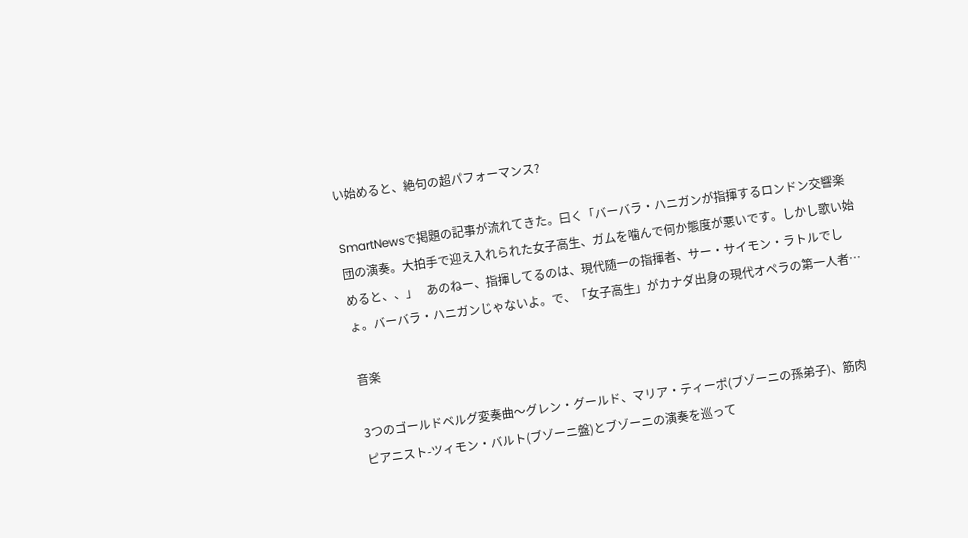い始めると、絶句の超パフォーマンス?

SmartNewsで掲題の記事が流れてきた。曰く「バーバラ・ハニガンが指揮するロンドン交響楽団の演奏。大拍手で迎え入れられた女子高生、ガムを噛んで何か態度が悪いです。しかし歌い始めると、、」   あのねー、指揮してるのは、現代随一の指揮者、サー・サイモン・ラトルでしょ。バーバラ・ハニガンじゃないよ。で、「女子高生」がカナダ出身の現代オペラの第一人者…

音楽

3つのゴールドベルグ変奏曲〜グレン・グールド、マリア・ティーポ(ブゾーニの孫弟子)、筋肉ピアニスト-ツィモン・バルト(ブゾーニ盤)とブゾーニの演奏を巡って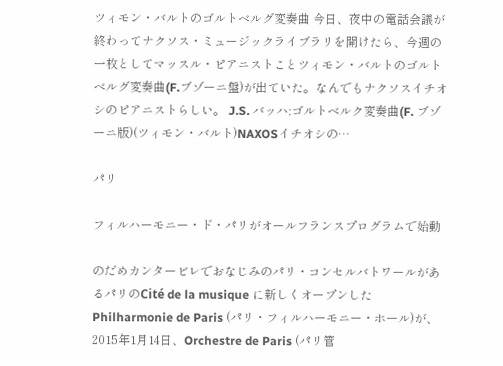ツィモン・バルトのゴルトベルグ変奏曲 今日、夜中の電話会議が終わってナクソス・ミュージックライブラリを開けたら、今週の一枚としてマッスル・ピアニストことツィモン・バルトのゴルトベルグ変奏曲(F.ブゾーニ盤)が出ていた。なんでもナクソスイチオシのピアニストらしい。 J.S. バッハ:ゴルトベルク変奏曲(F. ブゾーニ版)(ツィモン・バルト)NAXOSイチオシの…

パリ

フィルハーモニー・ド・パリがオールフランスプログラムで始動

のだめカンタービレでおなじみのパリ・コンセルバトワールがあるパリのCité de la musique に新しくオープンした Philharmonie de Paris (パリ・フィルハーモニー・ホール)が、2015年1月14日、Orchestre de Paris (パリ管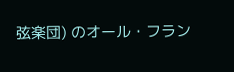弦楽団) のオール・フラン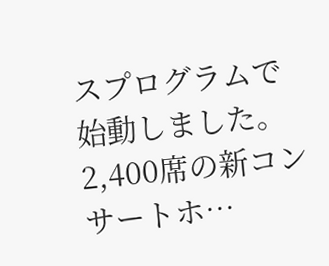スプログラムで始動しました。 2,400席の新コンサートホ…